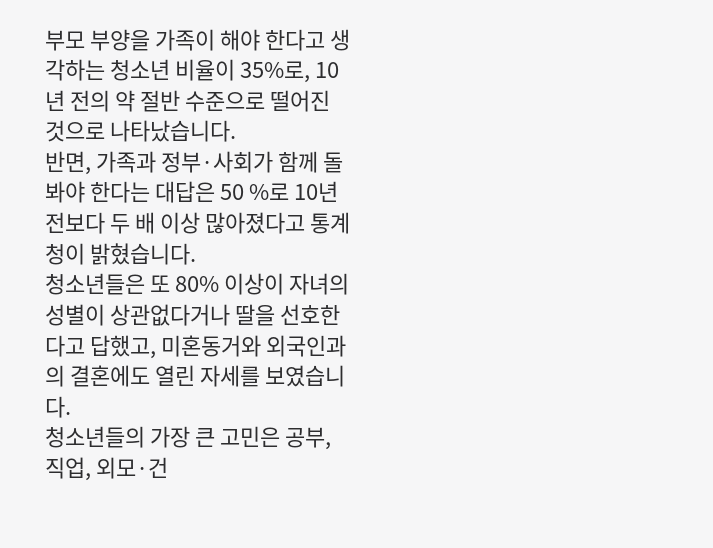부모 부양을 가족이 해야 한다고 생각하는 청소년 비율이 35%로, 10년 전의 약 절반 수준으로 떨어진 것으로 나타났습니다.
반면, 가족과 정부·사회가 함께 돌봐야 한다는 대답은 50 %로 10년 전보다 두 배 이상 많아졌다고 통계청이 밝혔습니다.
청소년들은 또 80% 이상이 자녀의 성별이 상관없다거나 딸을 선호한다고 답했고, 미혼동거와 외국인과의 결혼에도 열린 자세를 보였습니다.
청소년들의 가장 큰 고민은 공부, 직업, 외모·건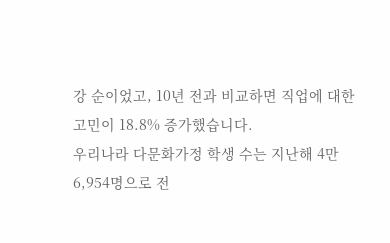강 순이었고, 10년 전과 비교하면 직업에 대한 고민이 18.8% 증가했습니다.
우리나라 다문화가정 학생 수는 지난해 4만 6,954명으로 전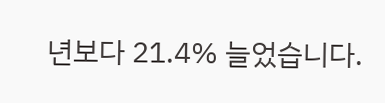년보다 21.4% 늘었습니다.